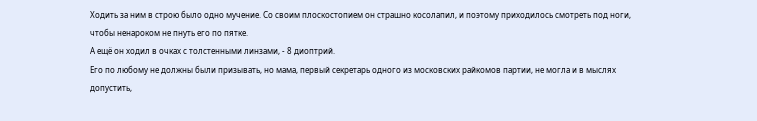Ходить за ним в строю было одно мучение. Со своим плоскостопием он страшно косолапил, и поэтому приходилось смотреть под ноги, чтобы ненароком не пнуть его по пятке.
А ещё он ходил в очках с толстенными линзами, - 8 диоптрий.
Его по любому не должны были призывать, но мама, первый секретарь одного из московских райкомов партии, не могла и в мыслях допустить,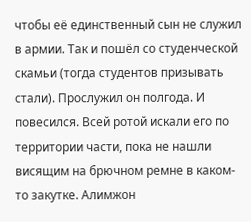чтобы её единственный сын не служил в армии. Так и пошёл со студенческой скамьи (тогда студентов призывать стали). Прослужил он полгода. И повесился. Всей ротой искали его по территории части, пока не нашли висящим на брючном ремне в каком-то закутке. Алимжон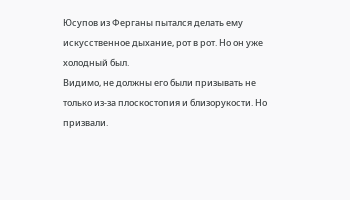Юсупов из Ферганы пытался делать ему искусственное дыхание, рот в рот. Но он уже холодный был.
Видимо, не должны его были призывать не только из-за плоскостопия и близорукости. Но призвали.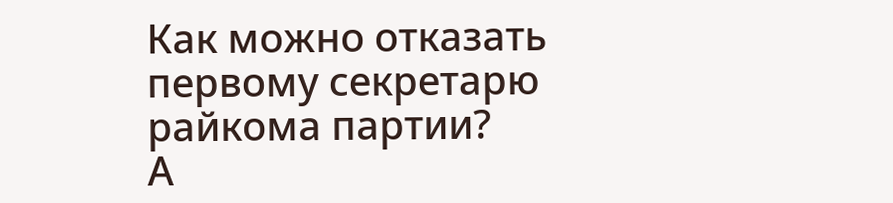Как можно отказать первому секретарю райкома партии?
А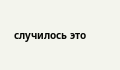случилось это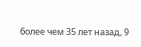более чем 35 лет назад, 9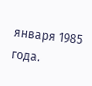января 1985 года.